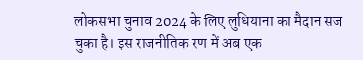लोकसभा चुनाव 2024 के लिए लुधियाना का मैदान सज चुका है। इस राजनीतिक रण में अब एक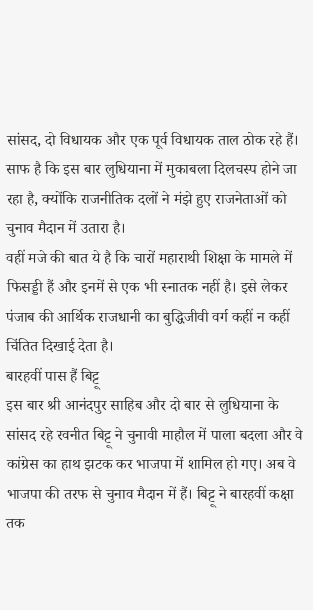सांसद, दो विधायक और एक पूर्व विधायक ताल ठोक रहे हैं। साफ है कि इस बार लुधियाना में मुकाबला दिलचस्प होने जा रहा है, क्योंकि राजनीतिक दलों ने मंझे हुए राजनेताओं को चुनाव मैदान में उतारा है।
वहीं मजे की बात ये है कि चारों महाराथी शिक्षा के मामले में फिसड्डी हैं और इनमें से एक भी स्नातक नहीं है। इसे लेकर पंजाब की आर्थिक राजधानी का बुद्धिजीवी वर्ग कहीं न कहीं चिंतित दिखाई देता है।
बारहवीं पास हैं बिट्टू
इस बार श्री आनंदपुर साहिब और दो बार से लुधियाना के सांसद रहे रवनीत बिट्टू ने चुनावी माहौल में पाला बदला और वे कांग्रेस का हाथ झटक कर भाजपा में शामिल हो गए। अब वे भाजपा की तरफ से चुनाव मैदान में हैं। बिट्टू ने बारहवीं कक्षा तक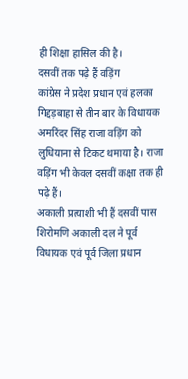ही शिक्षा हासिल की है।
दसवीं तक पढ़े हैं वड़िंग
कांग्रेस ने प्रदेश प्रधान एवं हलका गिद्दड़बाहा से तीन बार के विधायक अमरिंदर सिंह राजा वड़िंग को लुधियाना से टिकट थमाया है। राजा वड़िंग भी केवल दसवीं कक्षा तक ही पढ़े हैं।
अकाली प्रत्याशी भी हैं दसवीं पास
शिरोमणि अकाली दल ने पूर्व विधायक एवं पूर्व जिला प्रधान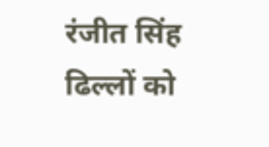रंजीत सिंह ढिल्लों को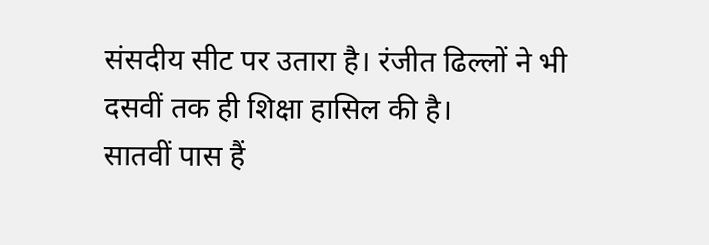संसदीय सीट पर उतारा है। रंजीत ढिल्लों ने भी दसवीं तक ही शिक्षा हासिल की है।
सातवीं पास हैं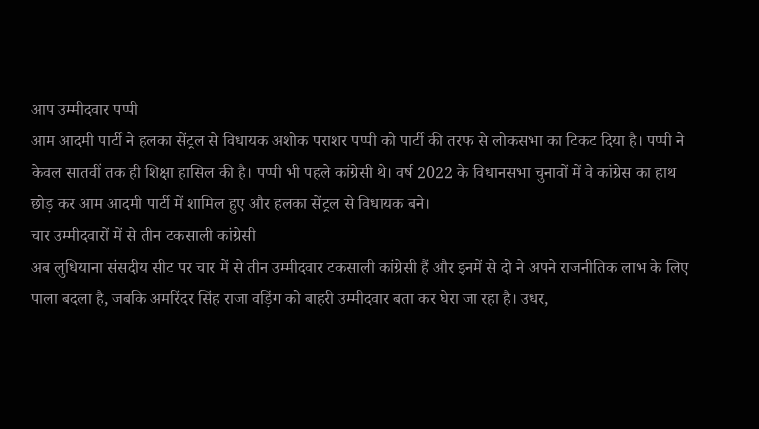आप उम्मीदवार पप्पी
आम आदमी पार्टी ने हलका सेंट्रल से विधायक अशोक पराशर पप्पी को पार्टी की तरफ से लोकसभा का टिकट दिया है। पप्पी ने केवल सातवीं तक ही शिक्षा हासिल की है। पप्पी भी पहले कांग्रेसी थे। वर्ष 2022 के विधानसभा चुनावों में वे कांग्रेस का हाथ छोड़ कर आम आदमी पार्टी में शामिल हुए और हलका सेंट्रल से विधायक बने।
चार उम्मीदवारों में से तीन टकसाली कांग्रेसी
अब लुधियाना संसदीय सीट पर चार में से तीन उम्मीदवार टकसाली कांग्रेसी हैं और इनमें से दो ने अपने राजनीतिक लाभ के लिए पाला बदला है, जबकि अमरिंदर सिंह राजा वड़िंग को बाहरी उम्मीदवार बता कर घेरा जा रहा है। उधर,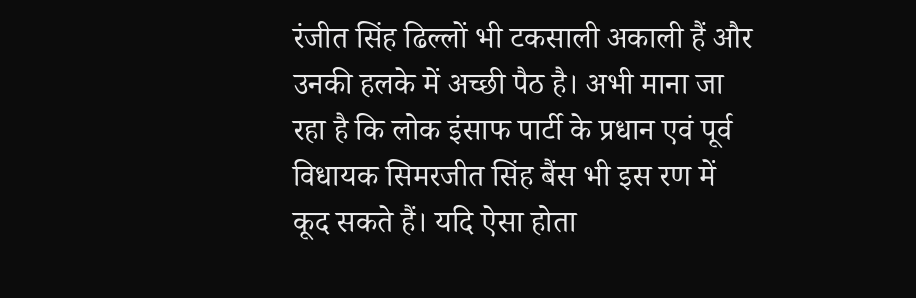रंजीत सिंह ढिल्लों भी टकसाली अकाली हैं और उनकी हलके में अच्छी पैठ है। अभी माना जा रहा है कि लोक इंसाफ पार्टी के प्रधान एवं पूर्व विधायक सिमरजीत सिंह बैंस भी इस रण में कूद सकते हैं। यदि ऐसा होता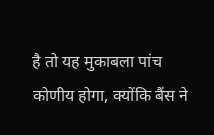है तो यह मुकाबला पांच कोणीय होगा, क्योंकि बैंस ने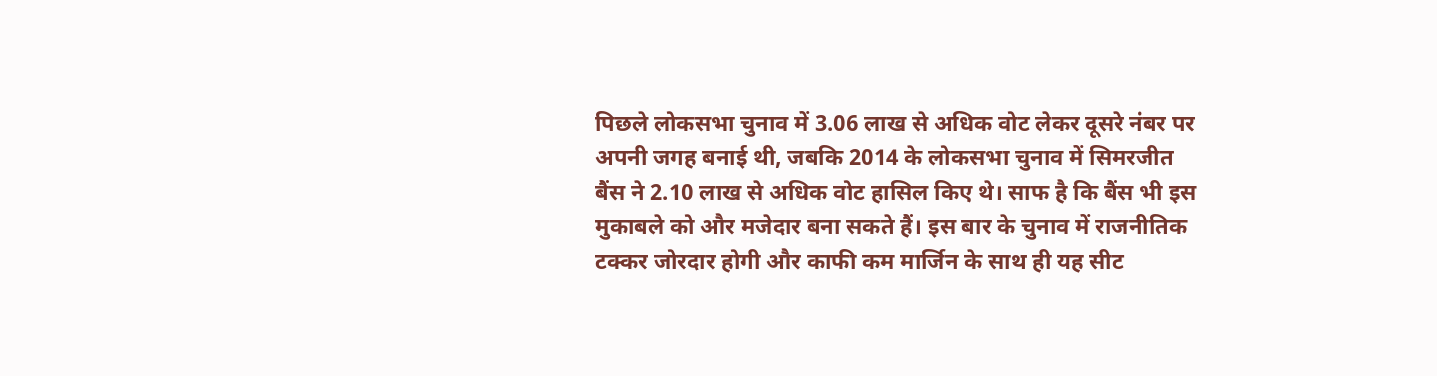पिछले लोकसभा चुनाव में 3.06 लाख से अधिक वोट लेकर दूसरे नंबर पर अपनी जगह बनाई थी, जबकि 2014 के लोकसभा चुनाव में सिमरजीत बैंस ने 2.10 लाख से अधिक वोट हासिल किए थे। साफ है कि बैंस भी इस मुकाबले को और मजेदार बना सकते हैं। इस बार के चुनाव में राजनीतिक टक्कर जोरदार होगी और काफी कम मार्जिन के साथ ही यह सीट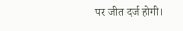पर जीत दर्ज होगी।